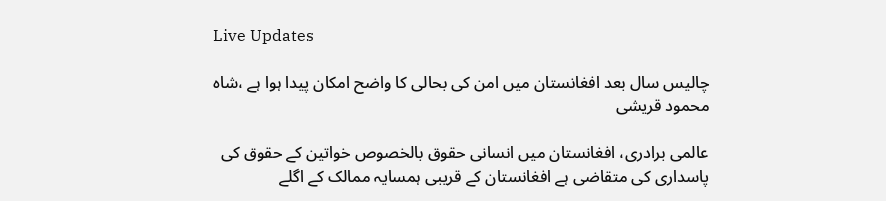Live Updates

چالیس سال بعد افغانستان میں امن کی بحالی کا واضح امکان پیدا ہوا ہے ،شاہ محمود قریشی

عالمی برادری، افغانستان میں انسانی حقوق بالخصوص خواتین کے حقوق کی پاسداری کی متقاضی ہے افغانستان کے قریبی ہمسایہ ممالک کے اگلے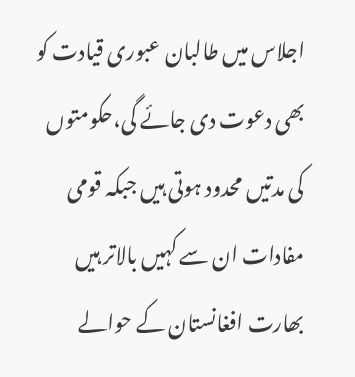اجلاس میں طالبان عبوری قیادت کو بھی دعوت دی جائے گی،حکومتوں کی مدتیں محدود ہوتی ہیں جبکہ قومی مفادات ان سے کہیں بالاتر ہیں بھارت افغانستان کے حوالے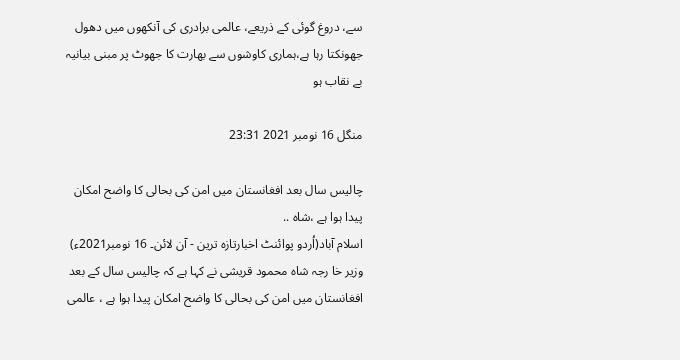سے، دروغ گوئی کے ذریعے، عالمی برادری کی آنکھوں میں دھول جھونکتا رہا ہے،ہماری کاوشوں سے بھارت کا جھوٹ پر مبنی بیانیہ بے نقاب ہو

منگل 16 نومبر 2021 23:31

چالیس سال بعد افغانستان میں امن کی بحالی کا واضح امکان پیدا ہوا ہے ،شاہ ..
اسلام آباد(اُردو پوائنٹ اخبارتازہ ترین - آن لائن۔ 16 نومبر2021ء) وزیر خا رجہ شاہ محمود قریشی نے کہا ہے کہ چالیس سال کے بعد افغانستان میں امن کی بحالی کا واضح امکان پیدا ہوا ہے ، عالمی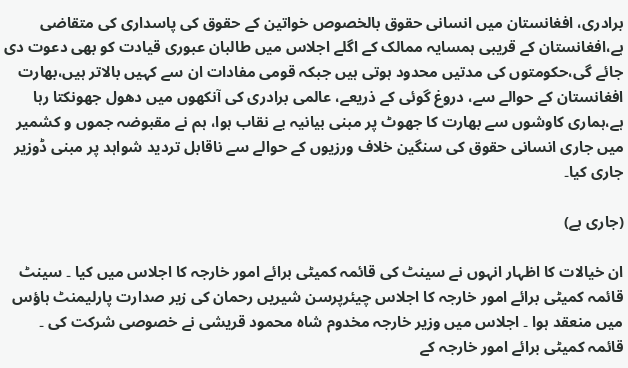برادری، افغانستان میں انسانی حقوق بالخصوص خواتین کے حقوق کی پاسداری کی متقاضی ہے،افغانستان کے قریبی ہمسایہ ممالک کے اگلے اجلاس میں طالبان عبوری قیادت کو بھی دعوت دی جائے گی،حکومتوں کی مدتیں محدود ہوتی ہیں جبکہ قومی مفادات ان سے کہیں بالاتر ہیں،بھارت افغانستان کے حوالے سے، دروغ گوئی کے ذریعے، عالمی برادری کی آنکھوں میں دھول جھونکتا رہا ہے،ہماری کاوشوں سے بھارت کا جھوٹ پر مبنی بیانیہ بے نقاب ہوا، ہم نے مقبوضہ جموں و کشمیر میں جاری انسانی حقوق کی سنگین خلاف ورزیوں کے حوالے سے ناقابل تردید شواہد پر مبنی ڈوزیر جاری کیا۔

(جاری ہے)

ان خیالات کا اظہار انہوں نے سینٹ کی قائمہ کمیٹی برائے امور خارجہ کا اجلاس میں کیا ۔ سینٹ قائمہ کمیٹی برائے امور خارجہ کا اجلاس چیئرپرسن شیریں رحمان کی زیر صدارت پارلیمنٹ ہاؤس میں منعقد ہوا ۔ اجلاس میں وزیر خارجہ مخدوم شاہ محمود قریشی نے خصوصی شرکت کی ۔ قائمہ کمیٹی برائے امور خارجہ کے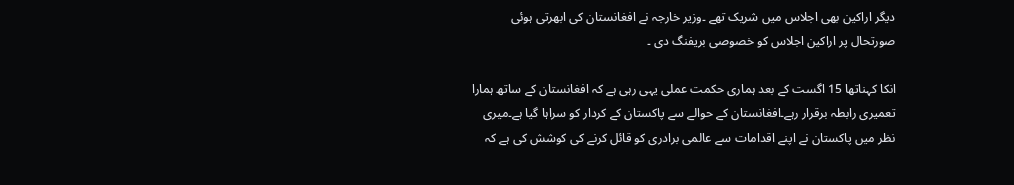دیگر اراکین بھی اجلاس میں شریک تھے ۔وزیر خارجہ نے افغانستان کی ابھرتی ہوئی صورتحال پر اراکین اجلاس کو خصوصی بریفنگ دی ۔

انکا کہناتھا 15 اگست کے بعد ہماری حکمت عملی یہی رہی ہے کہ افغانستان کے ساتھ ہمارا تعمیری رابطہ برقرار رہے۔افغانستان کے حوالے سے پاکستان کے کردار کو سراہا گیا ہے۔میری نظر میں پاکستان نے اپنے اقدامات سے عالمی برادری کو قائل کرنے کی کوشش کی ہے کہ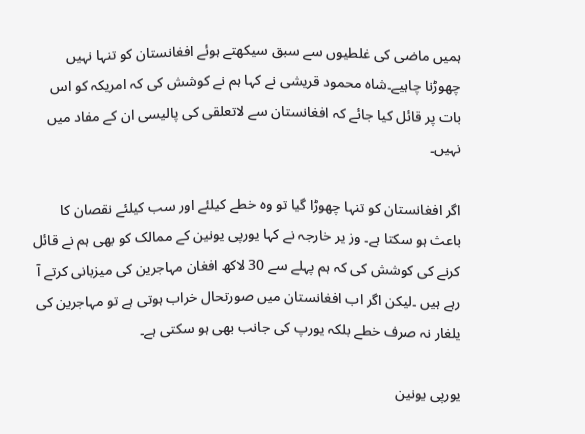ہمیں ماضی کی غلطیوں سے سبق سیکھتے ہوئے افغانستان کو تنہا نہیں چھوڑنا چاہیے۔شاہ محمود قریشی نے کہا ہم نے کوشش کی کہ امریکہ کو اس بات پر قائل کیا جائے کہ افغانستان سے لاتعلقی کی پالیسی ان کے مفاد میں نہیں۔

اگر افغانستان کو تنہا چھوڑا گیا تو وہ خطے کیلئے اور سب کیلئے نقصان کا باعث ہو سکتا ہے۔ وز یر خارجہ نے کہا یورپی یونین کے ممالک کو بھی ہم نے قائل کرنے کی کوشش کی کہ ہم پہلے سے 30 لاکھ افغان مہاجرین کی میزبانی کرتے آ رہے ہیں ۔لیکن اگر اب افغانستان میں صورتحال خراب ہوتی ہے تو مہاجرین کی یلغار نہ صرف خطے بلکہ یورپ کی جانب بھی ہو سکتی ہے۔

یورپی یونین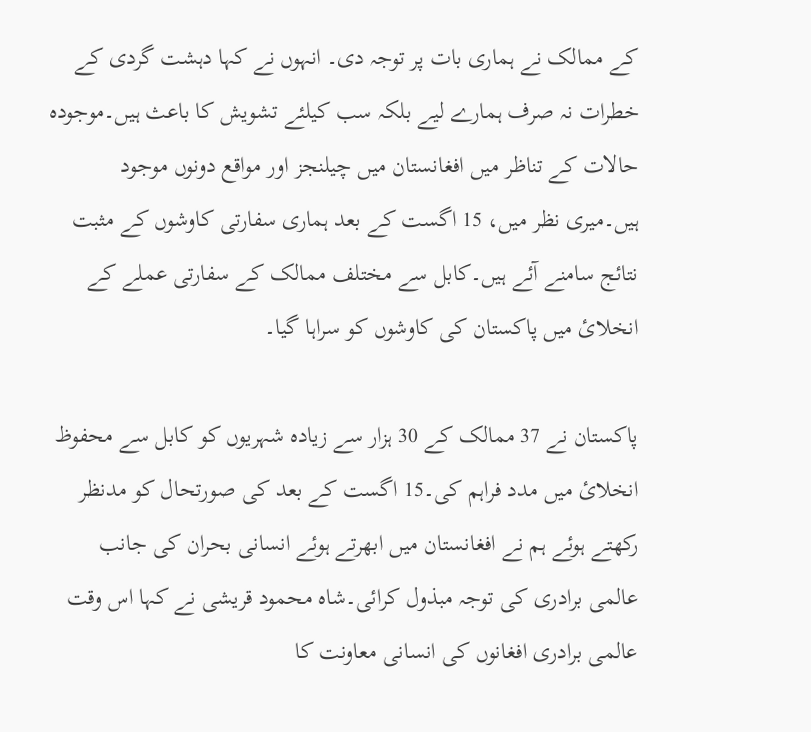کے ممالک نے ہماری بات پر توجہ دی۔ انہوں نے کہا دہشت گردی کے خطرات نہ صرف ہمارے لیے بلکہ سب کیلئے تشویش کا باعث ہیں۔موجودہ حالات کے تناظر میں افغانستان میں چیلنجز اور مواقع دونوں موجود ہیں۔میری نظر میں، 15 اگست کے بعد ہماری سفارتی کاوشوں کے مثبت نتائج سامنے آئے ہیں۔کابل سے مختلف ممالک کے سفارتی عملے کے انخلائ میں پاکستان کی کاوشوں کو سراہا گیا۔

پاکستان نے 37 ممالک کے 30 ہزار سے زیادہ شہریوں کو کابل سے محفوظ انخلائ میں مدد فراہم کی۔15 اگست کے بعد کی صورتحال کو مدنظر رکھتے ہوئے ہم نے افغانستان میں ابھرتے ہوئے انسانی بحران کی جانب عالمی برادری کی توجہ مبذول کرائی۔شاہ محمود قریشی نے کہا اس وقت عالمی برادری افغانوں کی انسانی معاونت کا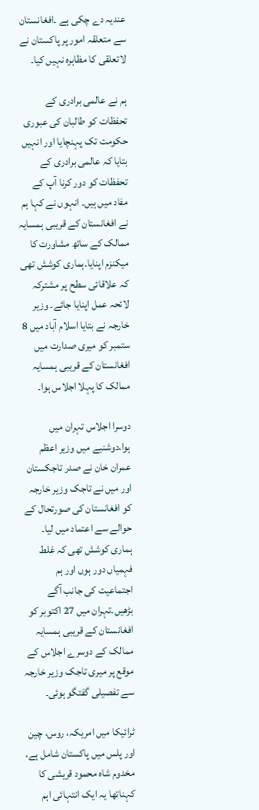عندیہ دے چکی ہے ۔افغانستان سے متعلقہ امور پر پاکستان نے لاتعلقی کا مظاہرہ نہیں کیا۔

ہم نے عالمی برادری کے تحفظات کو طالبان کی عبوری حکومت تک پہنچایا اور انہیں بتایا کہ عالمی برادری کے تحفظات کو دور کرنا آپ کے مفاد میں ہیں۔ انہوں نے کہا ہم نے افغانستان کے قریبی ہمسایہ ممالک کے ساتھ مشاورت کا میکنزم اپنایا۔ہماری کوشش تھی کہ علاقائی سطح پر مشترکہ لائحہ عمل اپنایا جائے۔ وزیر خارجہ نے بتایا اسلام آباد میں 8 ستمبر کو میری صدارت میں افغانستان کے قریبی ہمسایہ ممالک کا پہلا اجلاس ہوا۔

دوسرا اجلاس تہران میں ہوا،دوشنبے میں وزیر اعظم عمران خان نے صدر تاجکستان اور میں نے تاجک وزیر خارجہ کو افغانستان کی صورتحال کے حوالے سے اعتماد میں لیا۔ ہماری کوشش تھی کہ غلط فہمیاں دور ہوں اور ہم اجتماعیت کی جانب آگے بڑھیں۔تہران میں 27 اکتوبر کو افغانستان کے قریبی ہمسایہ ممالک کے دوسرے اجلاس کے موقع پر میری تاجک وزیر خارجہ سے تفصیلی گفتگو ہوئی۔

ٹرائیکا میں امریکہ، روس، چین اور پلس میں پاکستان شامل ہے، مخدوم شاہ محمود قریشی کا کہناتھا یہ ایک انتہائی اہم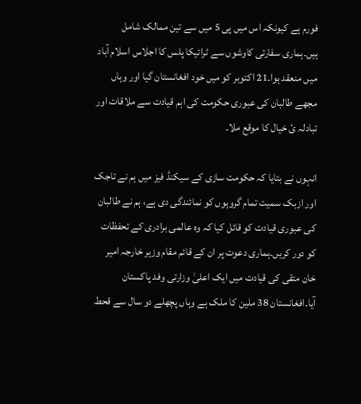فورم ہے کیونکہ اس میں پی 5 میں سے تین ممالک شامل ہیں۔ہماری سفارتی کاوشوں سے ٹرائیکا پلس کا اجلاس اسلام آباد میں منعقد ہوا۔21 اکتوبر کو میں خود افغانستان گیا اور وہاں مجھے طالبان کی عبوری حکومت کی اہم قیادت سے ملاقات اور تبادلہ ئ خیال کا موقع ملا۔

انہوں نے بتایا کہ حکومت سازی کے سیکنڈ فیز میں ہم نے تاجک اور ازبک سمیت تمام گروہوں کو نمائندگی دی ہے، ہم نے طالبان کی عبوری قیادت کو قائل کیا کہ وہ عالمی برادری کے تحفظات کو دور کریں۔ہماری دعوت پر ان کے قائم مقام وزیر خارجہ امیر خان متقی کی قیادت میں ایک اعلیٰ وزارتی وفد پاکستان آیا۔افغانستان 38 ملین کا ملک ہے وہاں پچھلے دو سال سے قحط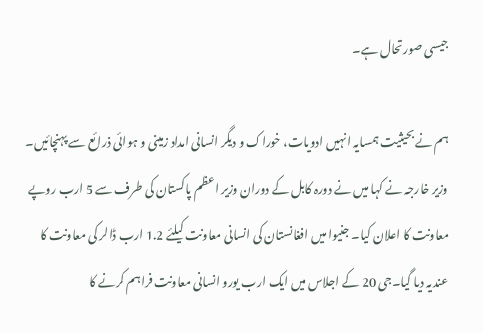جیسی صورتحال ہے۔

ہم نے بحیثیت ہمسایہ انہیں ادویات، خوراک و دیگر انسانی امداد زمینی و ہوائی ذرائع سے پہنچائیں۔ وزیر خارجہ نے کہا میں نے دورہ کابل کے دوران وزیر اعظم پاکستان کی طرف سے 5 ارب روپے معاونت کا اعلان کیا۔ جنیوا میں افغانستان کی انسانی معاونت کیلئے 1.2 ارب ڈالر کی معاونت کا عندیہ دیا گیا۔جی 20 کے اجلاس میں ایک ارب یورو انسانی معاونت فراہم کرنے کا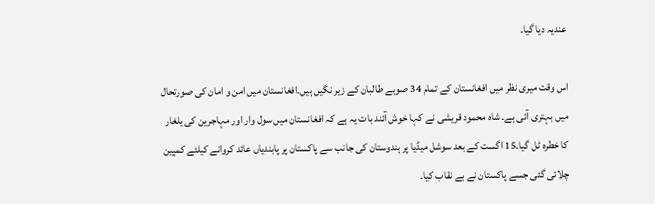عندیہ دیا گیا۔

اس وقت میری نظر میں افغانستان کے تمام 34 صوبے طالبان کے زیر نگیں ہیں۔افغانستان میں امن و امان کی صورتحال میں بہتری آئی ہے۔ شاہ محمود قریشی نے کہا خوش آئند بات یہ ہے کہ افغانستان میں سول وار اور مہاجرین کی یلغار کا خطرہ ٹل گیا۔15 اگست کے بعد سوشل میڈیا پر ہندوستان کی جانب سے پاکستان پر پابندیاں عائد کروانے کیلئے کمپین چلائی گئی جسے پاکستان نے بے نقاب کیا۔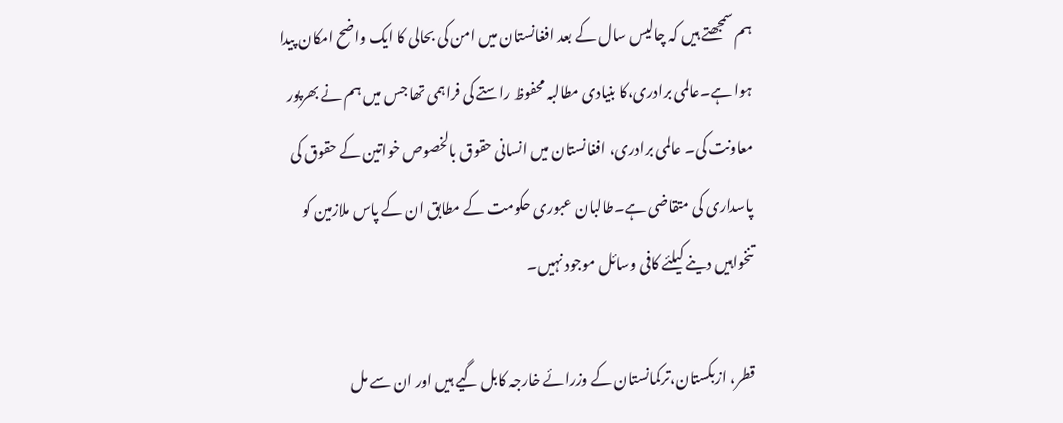ہم سمجھتے ہیں کہ چالیس سال کے بعد افغانستان میں امن کی بحالی کا ایک واضح امکان پیدا ہوا ہے۔عالمی برادری،کا بنیادی مطالبہ محفوظ راستے کی فراہمی تھا جس میں ہم نے بھرپور معاونت کی۔ عالمی برادری، افغانستان میں انسانی حقوق بالخصوص خواتین کے حقوق کی پاسداری کی متقاضی ہے۔طالبان عبوری حکومت کے مطابق ان کے پاس ملازمین کو تنخواہیں دینے کیلئے کافی وسائل موجود نہیں۔

قطر، ازبکستان،ترکمانستان کے وزرائے خارجہ کابل گیے ہیں اور ان سے مل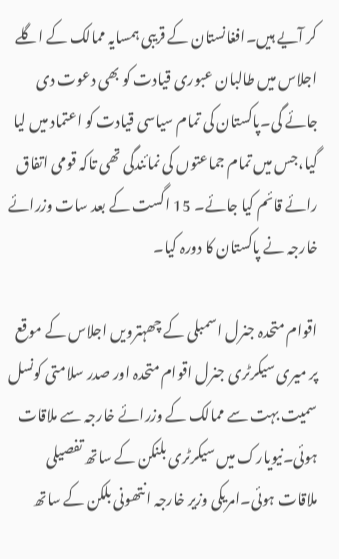کر آیے ہیں۔افغانستان کے قریبی ہمسایہ ممالک کے اگلے اجلاس میں طالبان عبوری قیادت کو بھی دعوت دی جائے گی۔پاکستان کی تمام سیاسی قیادت کو اعتماد میں لیا گیا،جس میں تمام جماعتوں کی نمائندگی تھی تاکہ قومی اتفاق رائے قائم کیا جائے۔ 15 اگست کے بعد سات وزرائے خارجہ نے پاکستان کا دورہ کیا۔

اقوام متحدہ جنرل اسمبلی کے چھہترویں اجلاس کے موقع پر میری سیکرٹری جنرل اقوام متحدہ اور صدر سلامتی کونسل سمیت بہت سے ممالک کے وزرائے خارجہ سے ملاقات ہوئی۔نیویارک میں سیکرٹری بلنکن کے ساتھ تفصیلی ملاقات ہوئی۔امریکی وزیر خارجہ انتھونی بلکن کے ساتھ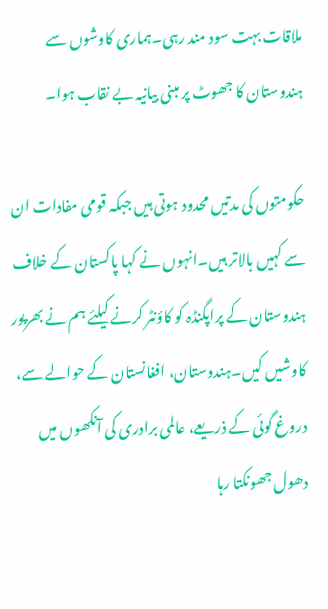ملاقات بہت سود مند رہی۔ہماری کاوشوں سے ہندوستان کا جھوٹ پر مبنی بیانیہ بے نقاب ہوا۔

حکومتوں کی مدتیں محدود ہوتی ہیں جبکہ قومی مفادات ان سے کہیں بالاتر ہیں۔انہوں نے کہا پاکستان کے خلاف ہندوستان کے پراپگنڈہ کو کاؤنٹر کرنے کیلئے ہم نے بھرپور کاوشیں کیں۔ہندوستان، افغانستان کے حوالے سے، دروغ گوئی کے ذریعے، عالمی برادری کی آنکھوں میں دھول جھونکتا رہا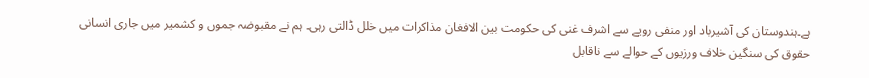ہے۔ہندوستان کی آشیرباد اور منفی رویے سے اشرف غنی کی حکومت بین الافغان مذاکرات میں خلل ڈالتی رہی۔ ہم نے مقبوضہ جموں و کشمیر میں جاری انسانی حقوق کی سنگین خلاف ورزیوں کے حوالے سے ناقابل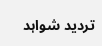تردید شواہد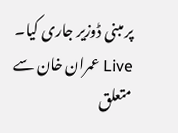پر مبنی ڈوزیر جاری کیا۔
Live عمران خان سے متعلق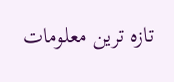تازہ ترین معلومات